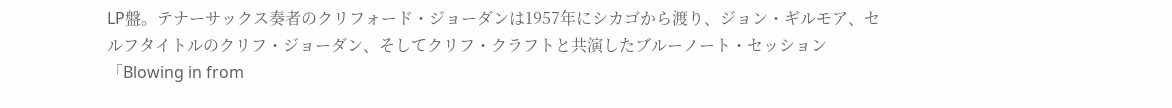LP盤。テナーサックス奏者のクリフォード・ジョーダンは1957年にシカゴから渡り、ジョン・ギルモア、セルフタイトルのクリフ・ジョーダン、そしてクリフ・クラフトと共演したブルーノート・セッション「Blowing in from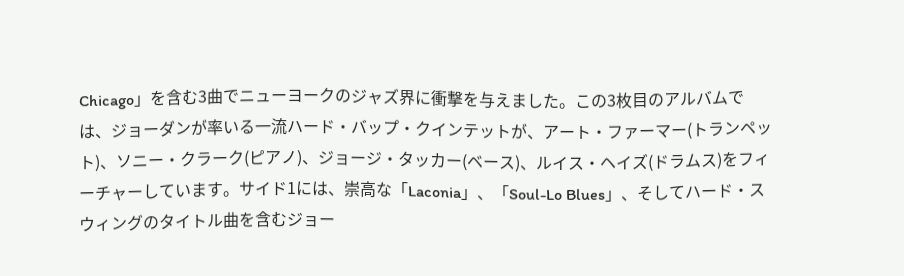Chicago」を含む3曲でニューヨークのジャズ界に衝撃を与えました。この3枚目のアルバムでは、ジョーダンが率いる一流ハード・バップ・クインテットが、アート・ファーマー(トランペット)、ソニー・クラーク(ピアノ)、ジョージ・タッカー(ベース)、ルイス・ヘイズ(ドラムス)をフィーチャーしています。サイド1には、崇高な「Laconia」、「Soul-Lo Blues」、そしてハード・スウィングのタイトル曲を含むジョー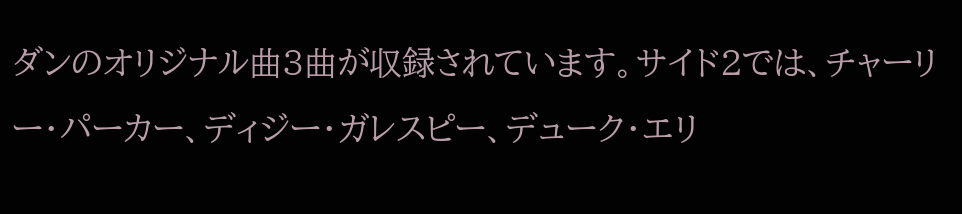ダンのオリジナル曲3曲が収録されています。サイド2では、チャーリー・パーカー、ディジー・ガレスピー、デューク・エリ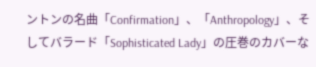ントンの名曲「Confirmation」、「Anthropology」、そしてバラード「Sophisticated Lady」の圧巻のカバーな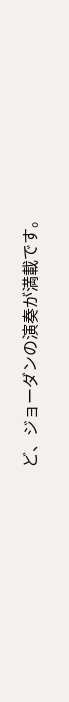ど、ジョーダンの演奏が満載です。